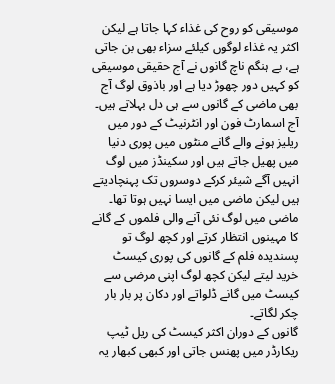موسیقی کو روح کی غذاء کہا جاتا ہے لیکن اکثر یہ غذاء لوگوں کیلئے سزاء بھی بن جاتی ہے، بے ہنگم ناچ گانوں نے آج حقیقی موسیقی کو کہیں دور چھوڑ دیا ہے اور باذوق لوگ آج بھی ماضی کے گانوں سے ہی دل بہلاتے ہیں۔
آج اسمارٹ فون اور انٹرنیٹ کے دور میں ریلیز ہونے والے گانے منٹوں میں پوری دنیا میں پھیل جاتے ہیں اور سکینڈز میں لوگ انہیں آگے شیئر کرکے دوسروں تک پہنچادیتے ہیں لیکن ماضی میں ایسا نہیں ہوتا تھا۔
ماضی میں لوگ نئی آنے والی فلموں کے گانے کا مہینوں انتظار کرتے اور کچھ لوگ تو پسندیدہ فلم کے گانوں کی پوری کیسٹ خرید لیتے لیکن کچھ لوگ اپنی مرضی سے کیسٹ میں گانے ڈلواتے اور دکان پر بار بار چکر لگاتے۔
گانوں کے دوران اکثر کیسٹ کی ریل ٹیپ ریکارڈر میں پھنس جاتی اور کبھی کبھار یہ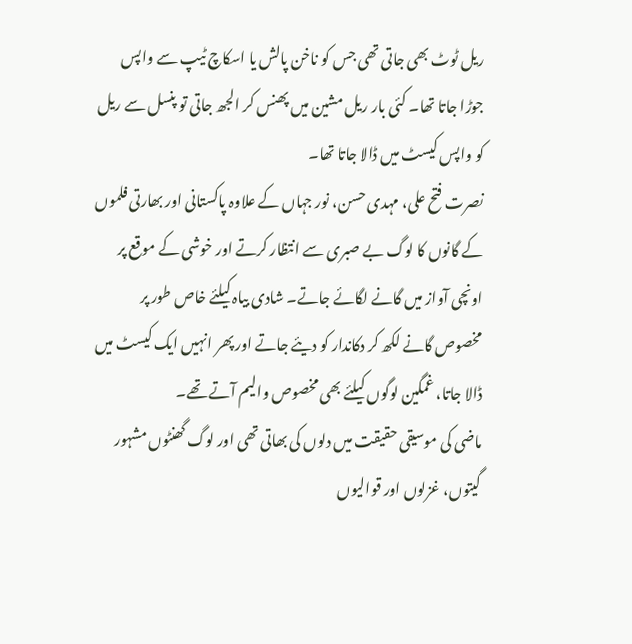ریل ٹوٹ بھی جاتی تھی جس کو ناخن پالش یا اسکاچ ٹیپ سے واپس جوڑا جاتا تھا۔ کئی بار ریل مشین میں پھنس کر الجھ جاتی تو پنسل سے ریل کو واپس کیسٹ میں ڈالا جاتا تھا۔
نصرت فتح علی، مہدی حسن، نور جہاں کے علاوہ پاکستانی اور بھارتی فلموں کے گانوں کا لوگ بے صبری سے انتظار کرتے اور خوشی کے موقع پر اونچی آواز میں گانے لگائے جاتے۔ شادی بیاہ کیلئے خاص طور پر مخصوص گانے لکھ کر دکاندار کو دیئے جاتے اور پھر انہیں ایک کیسٹ میں ڈالا جاتا، غمگین لوگوں کیلئے بھی مخصوص والیم آتے تھے۔
ماضی کی موسیقی حقیقت میں دلوں کی بھاتی تھی اور لوگ گھنٹوں مشہور گیتوں، غزلوں اور قوالیوں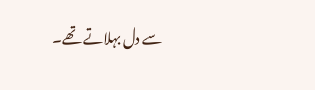سے دل بہلاتے تھے۔